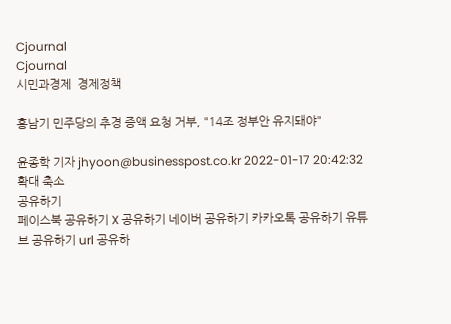Cjournal
Cjournal
시민과경제  경제정책

홍남기 민주당의 추경 증액 요청 거부, "14조 정부안 유지돼야"

윤종학 기자 jhyoon@businesspost.co.kr 2022-01-17 20:42:32
확대 축소
공유하기
페이스북 공유하기 X 공유하기 네이버 공유하기 카카오톡 공유하기 유튜브 공유하기 url 공유하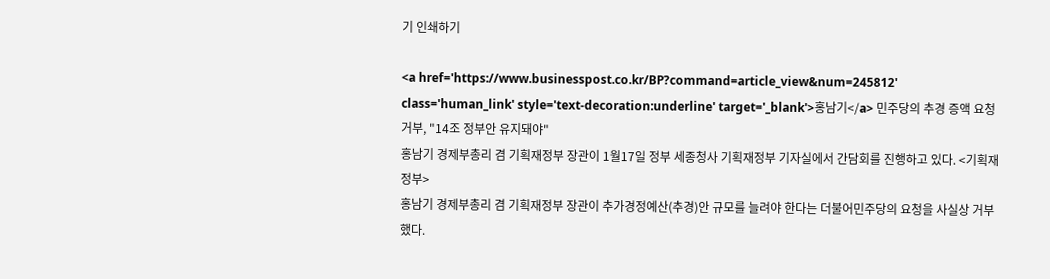기 인쇄하기

<a href='https://www.businesspost.co.kr/BP?command=article_view&num=245812' class='human_link' style='text-decoration:underline' target='_blank'>홍남기</a> 민주당의 추경 증액 요청 거부, "14조 정부안 유지돼야"
홍남기 경제부총리 겸 기획재정부 장관이 1월17일 정부 세종청사 기획재정부 기자실에서 간담회를 진행하고 있다. <기획재정부>
홍남기 경제부총리 겸 기획재정부 장관이 추가경정예산(추경)안 규모를 늘려야 한다는 더불어민주당의 요청을 사실상 거부했다.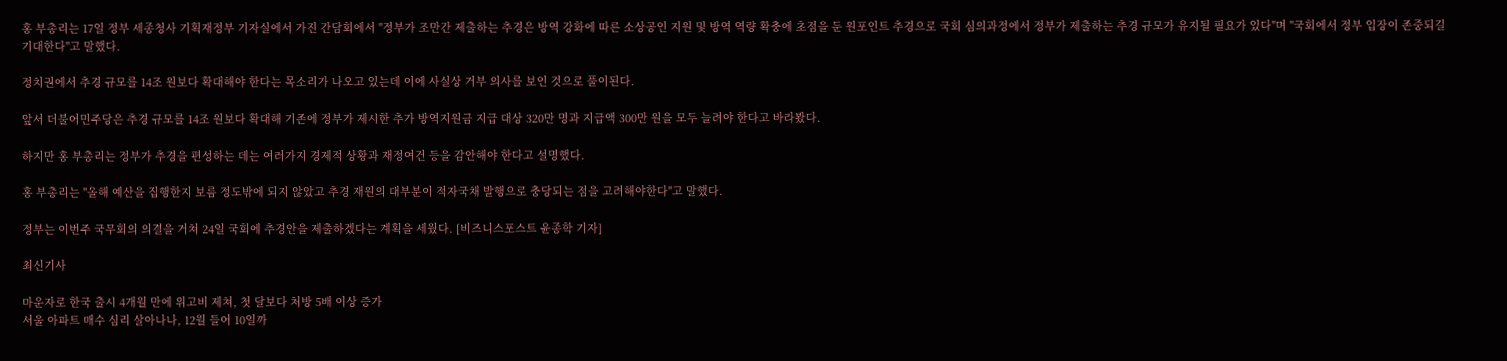홍 부총리는 17일 정부 세종청사 기획재정부 기자실에서 가진 간담회에서 "정부가 조만간 제출하는 추경은 방역 강화에 따른 소상공인 지원 및 방역 역량 확충에 초점을 둔 원포인트 추경으로 국회 심의과정에서 정부가 제출하는 추경 규모가 유지될 필요가 있다"며 "국회에서 정부 입장이 존중되길 기대한다"고 말했다.

정치권에서 추경 규모를 14조 원보다 확대해야 한다는 목소리가 나오고 있는데 이에 사실상 거부 의사를 보인 것으로 풀이된다.

앞서 더불어민주당은 추경 규모를 14조 원보다 확대해 기존에 정부가 제시한 추가 방역지원금 지급 대상 320만 명과 지급액 300만 원을 모두 늘려야 한다고 바라봤다.

하지만 홍 부총리는 정부가 추경을 편성하는 데는 여러가지 경제적 상황과 재정여건 등을 감안해야 한다고 설명했다.

홍 부총리는 "올해 예산을 집행한지 보름 정도밖에 되지 않았고 추경 재원의 대부분이 적자국채 발행으로 충당되는 점을 고려해야한다"고 말했다.

정부는 이번주 국무회의 의결을 거쳐 24일 국회에 추경안을 제출하겠다는 계획을 세웠다. [비즈니스포스트 윤종학 기자]

최신기사

마운자로 한국 출시 4개월 만에 위고비 제쳐, 첫 달보다 처방 5배 이상 증가
서울 아파트 매수 심리 살아나나, 12월 들어 10일까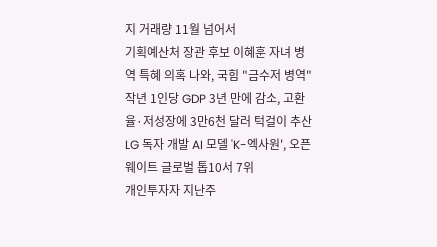지 거래량 11월 넘어서
기획예산처 장관 후보 이혜훈 자녀 병역 특혜 의혹 나와, 국힘 "금수저 병역"
작년 1인당 GDP 3년 만에 감소, 고환율·저성장에 3만6천 달러 턱걸이 추산
LG 독자 개발 AI 모델 'K-엑사원', 오픈 웨이트 글로벌 톱10서 7위
개인투자자 지난주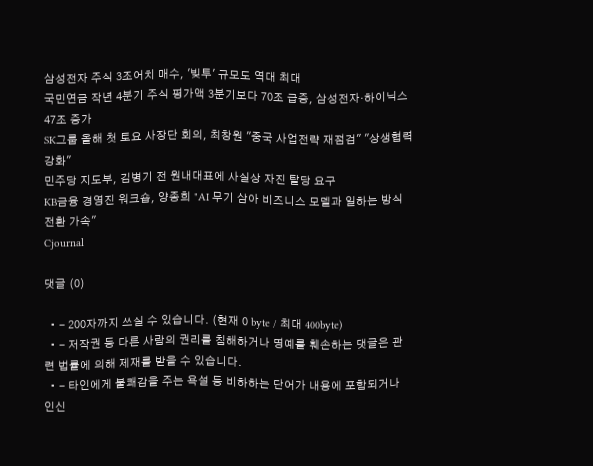삼성전자 주식 3조어치 매수, '빚투' 규모도 역대 최대
국민연금 작년 4분기 주식 평가액 3분기보다 70조 급증, 삼성전자·하이닉스 47조 증가
SK그룹 올해 첫 토요 사장단 회의, 최창원 "중국 사업전략 재점검" "상생협력 강화"
민주당 지도부, 김병기 전 원내대표에 사실상 자진 탈당 요구
KB금융 경영진 워크숍, 양종희 "AI 무기 삼아 비즈니스 모델과 일하는 방식 전환 가속"
Cjournal

댓글 (0)

  • - 200자까지 쓰실 수 있습니다. (현재 0 byte / 최대 400byte)
  • - 저작권 등 다른 사람의 권리를 침해하거나 명예를 훼손하는 댓글은 관련 법률에 의해 제재를 받을 수 있습니다.
  • - 타인에게 불쾌감을 주는 욕설 등 비하하는 단어가 내용에 포함되거나 인신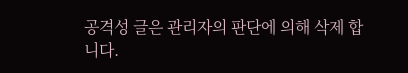공격성 글은 관리자의 판단에 의해 삭제 합니다.